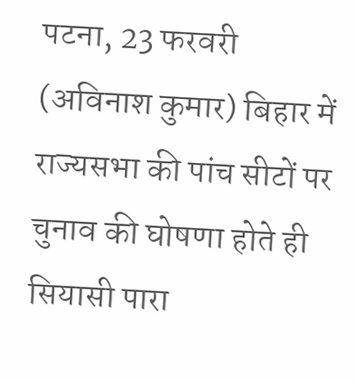पटना, 23 फरवरी (अविनाश कुमार) बिहार में राज्यसभा की पांच सीटों पर चुनाव की घोषणा होते ही सियासी पारा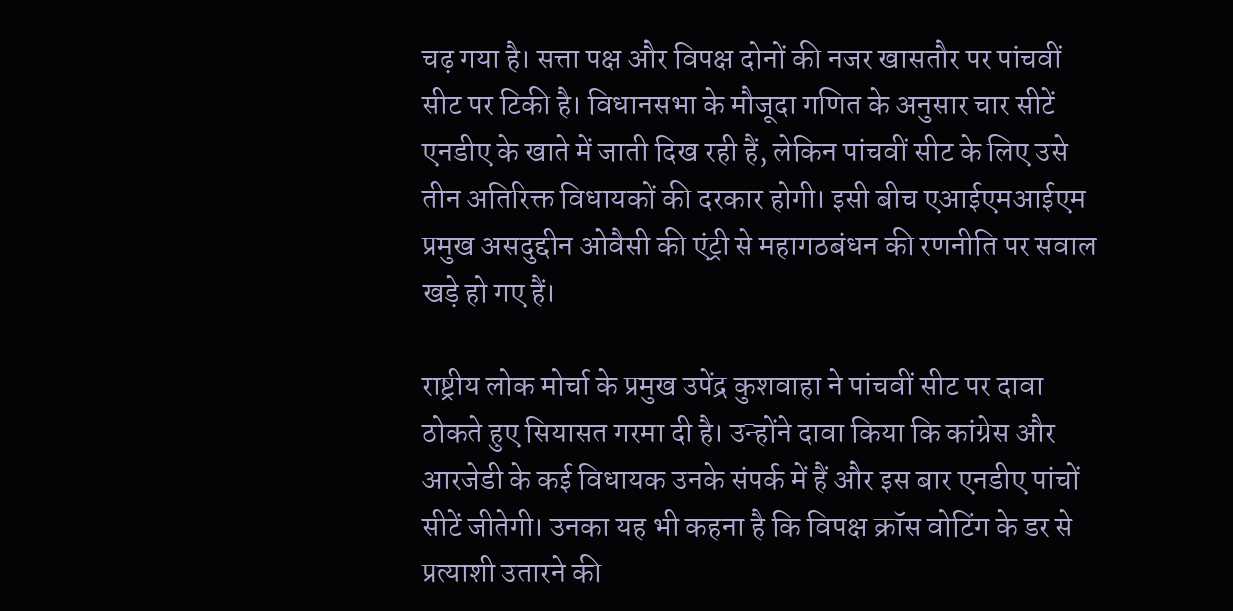चढ़ गया है। सत्ता पक्ष और विपक्ष दोनों की नजर खासतौर पर पांचवीं सीट पर टिकी है। विधानसभा के मौजूदा गणित के अनुसार चार सीटें एनडीए के खाते में जाती दिख रही हैं, लेकिन पांचवीं सीट के लिए उसे तीन अतिरिक्त विधायकों की दरकार होगी। इसी बीच एआईएमआईएम प्रमुख असदुद्दीन ओवैसी की एंट्री से महागठबंधन की रणनीति पर सवाल खड़े हो गए हैं।

राष्ट्रीय लोक मोर्चा के प्रमुख उपेंद्र कुशवाहा ने पांचवीं सीट पर दावा ठोकते हुए सियासत गरमा दी है। उन्होंने दावा किया कि कांग्रेस और आरजेडी के कई विधायक उनके संपर्क में हैं और इस बार एनडीए पांचों सीटें जीतेगी। उनका यह भी कहना है कि विपक्ष क्रॉस वोटिंग के डर से प्रत्याशी उतारने की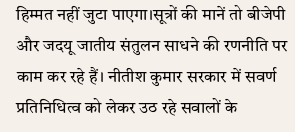हिम्मत नहीं जुटा पाएगा।सूत्रों की मानें तो बीजेपी और जदयू जातीय संतुलन साधने की रणनीति पर काम कर रहे हैं। नीतीश कुमार सरकार में सवर्ण प्रतिनिधित्व को लेकर उठ रहे सवालों के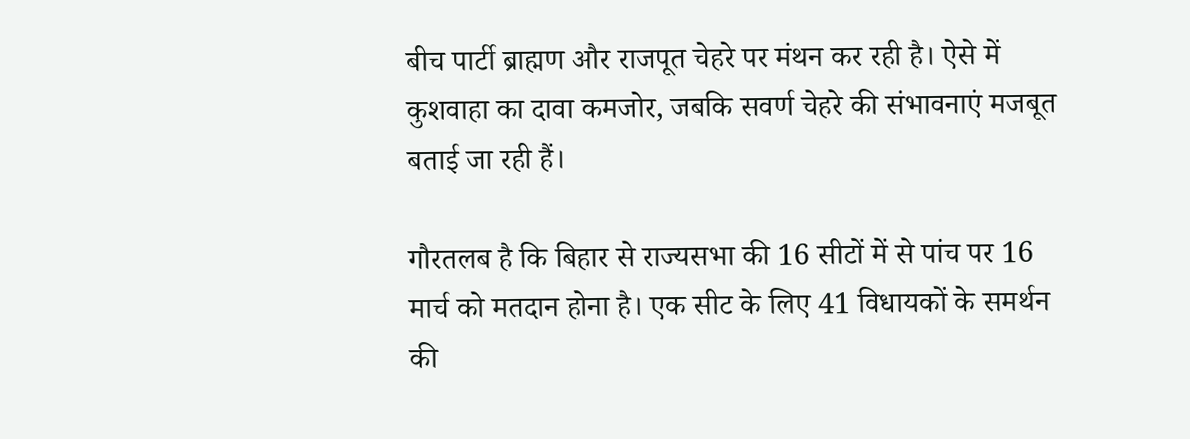बीच पार्टी ब्राह्मण और राजपूत चेहरे पर मंथन कर रही है। ऐसे में कुशवाहा का दावा कमजोर, जबकि सवर्ण चेहरे की संभावनाएं मजबूत बताई जा रही हैं।

गौरतलब है कि बिहार से राज्यसभा की 16 सीटों में से पांच पर 16 मार्च को मतदान होना है। एक सीट के लिए 41 विधायकों के समर्थन की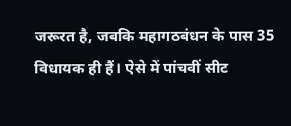जरूरत है, जबकि महागठबंधन के पास 35 विधायक ही हैं। ऐसे में पांचवीं सीट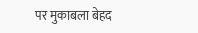पर मुकाबला बेहद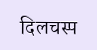दिलचस्प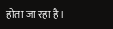होता जा रहा है।